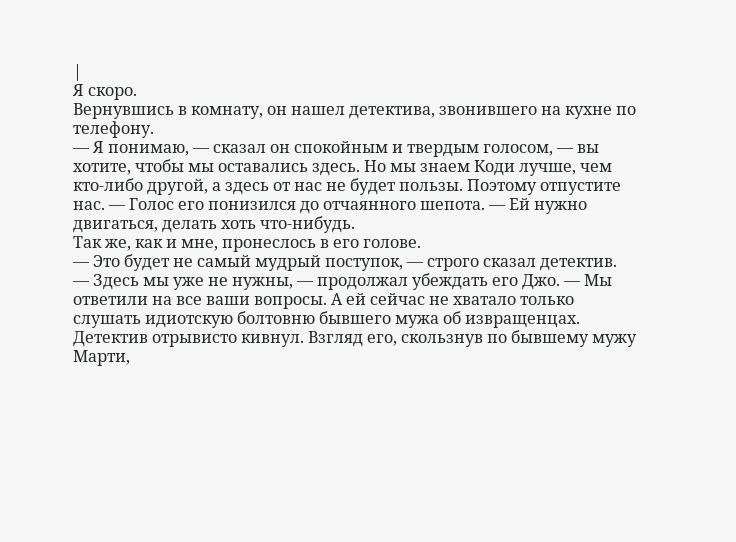|
Я скоро.
Вернувшись в комнату, он нашел детектива, звонившего на кухне по телефону.
— Я понимаю, — сказал он спокойным и твердым голосом, — вы хотите, чтобы мы оставались здесь. Но мы знаем Коди лучше, чем кто-либо другой, а здесь от нас не будет пользы. Поэтому отпустите нас. — Голос его понизился до отчаянного шепота. — Ей нужно двигаться, делать хоть что-нибудь.
Так же, как и мне, пронеслось в его голове.
— Это будет не самый мудрый поступок, — строго сказал детектив.
— Здесь мы уже не нужны, — продолжал убеждать его Джо. — Мы ответили на все ваши вопросы. А ей сейчас не хватало только слушать идиотскую болтовню бывшего мужа об извращенцах.
Детектив отрывисто кивнул. Взгляд его, скользнув по бывшему мужу Марти,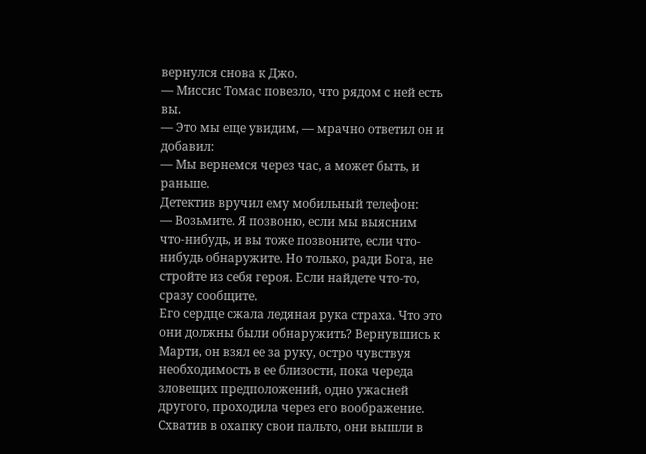вернулся снова к Джо.
— Миссис Томас повезло, что рядом с ней есть вы.
— Это мы еще увидим, — мрачно ответил он и добавил:
— Мы вернемся через час, а может быть, и раньше.
Детектив вручил ему мобильный телефон:
— Возьмите. Я позвоню, если мы выясним что-нибудь, и вы тоже позвоните, если что-нибудь обнаружите. Но только, ради Бога, не стройте из себя героя. Если найдете что-то, сразу сообщите.
Его сердце сжала ледяная рука страха. Что это они должны были обнаружить? Вернувшись к Марти, он взял ее за руку, остро чувствуя необходимость в ее близости, пока череда зловещих предположений, одно ужасней другого, проходила через его воображение.
Схватив в охапку свои пальто, они вышли в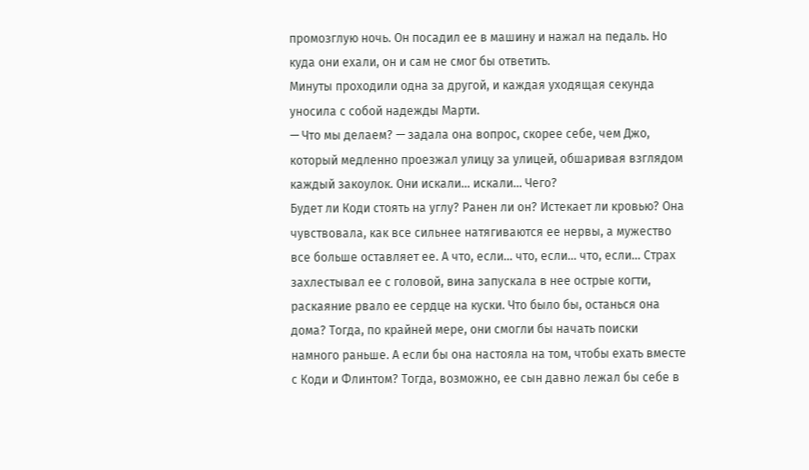промозглую ночь. Он посадил ее в машину и нажал на педаль. Но куда они ехали, он и сам не смог бы ответить.
Минуты проходили одна за другой, и каждая уходящая секунда уносила с собой надежды Марти.
— Что мы делаем? — задала она вопрос, скорее себе, чем Джо, который медленно проезжал улицу за улицей, обшаривая взглядом каждый закоулок. Они искали… искали… Чего?
Будет ли Коди стоять на углу? Ранен ли он? Истекает ли кровью? Она чувствовала, как все сильнее натягиваются ее нервы, а мужество все больше оставляет ее. А что, если… что, если… что, если… Страх захлестывал ее с головой, вина запускала в нее острые когти, раскаяние рвало ее сердце на куски. Что было бы, останься она дома? Тогда, по крайней мере, они смогли бы начать поиски намного раньше. А если бы она настояла на том, чтобы ехать вместе с Коди и Флинтом? Тогда, возможно, ее сын давно лежал бы себе в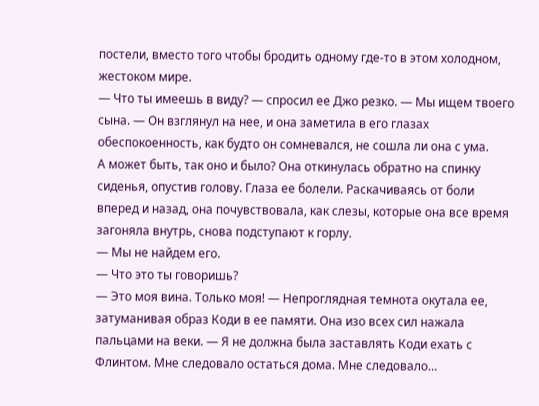постели, вместо того чтобы бродить одному где-то в этом холодном, жестоком мире.
— Что ты имеешь в виду? — спросил ее Джо резко. — Мы ищем твоего сына. — Он взглянул на нее, и она заметила в его глазах обеспокоенность, как будто он сомневался, не сошла ли она с ума.
А может быть, так оно и было? Она откинулась обратно на спинку сиденья, опустив голову. Глаза ее болели. Раскачиваясь от боли вперед и назад, она почувствовала, как слезы, которые она все время загоняла внутрь, снова подступают к горлу.
— Мы не найдем его.
— Что это ты говоришь?
— Это моя вина. Только моя! — Непроглядная темнота окутала ее, затуманивая образ Коди в ее памяти. Она изо всех сил нажала пальцами на веки. — Я не должна была заставлять Коди ехать с Флинтом. Мне следовало остаться дома. Мне следовало…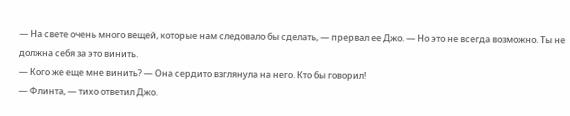— На свете очень много вещей, которые нам следовало бы сделать, — прервал ее Джо. — Но это не всегда возможно. Ты не должна себя за это винить.
— Кого же еще мне винить? — Она сердито взглянула на него. Кто бы говорил!
— Флинта, — тихо ответил Джо.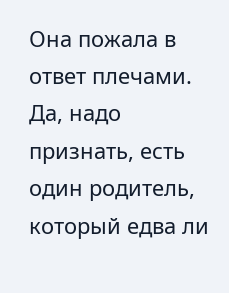Она пожала в ответ плечами. Да, надо признать, есть один родитель, который едва ли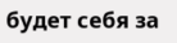будет себя за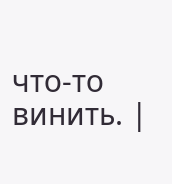что-то винить. |